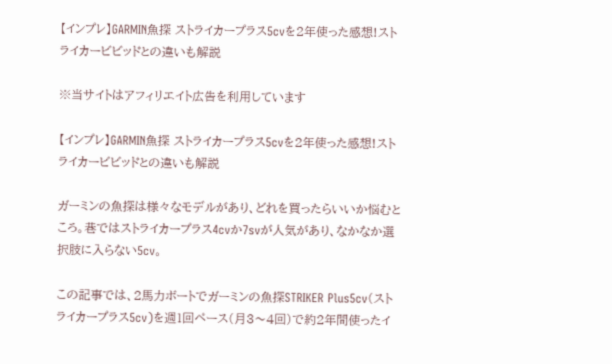【インプレ】GARMIN魚探 ストライカープラス5cvを2年使った感想!ストライカービビッドとの違いも解説

※当サイトはアフィリエイト広告を利用しています

【インプレ】GARMIN魚探 ストライカープラス5cvを2年使った感想!ストライカービビッドとの違いも解説

ガーミンの魚探は様々なモデルがあり、どれを買ったらいいか悩むところ。巷ではストライカープラス4cvか7svが人気があり、なかなか選択肢に入らない5cv。

この記事では、2馬力ボートでガーミンの魚探STRIKER Plus5cv(ストライカープラス5cv)を週1回ペース(月3〜4回)で約2年間使ったイ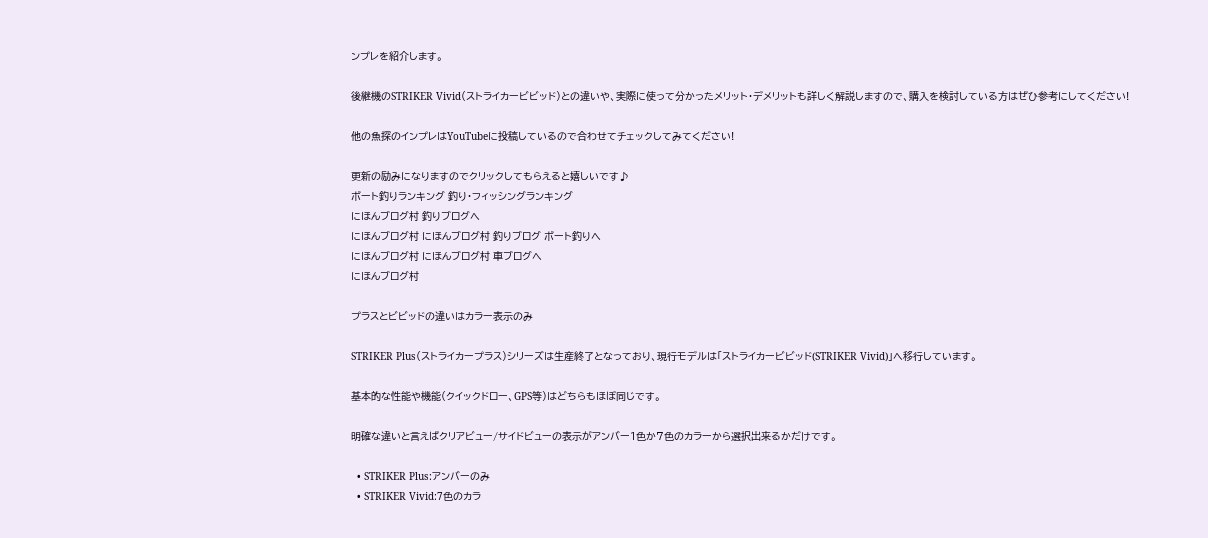ンプレを紹介します。

後継機のSTRIKER Vivid(ストライカービビッド)との違いや、実際に使って分かったメリット・デメリットも詳しく解説しますので、購入を検討している方はぜひ参考にしてください!

他の魚探のインプレはYouTubeに投稿しているので合わせてチェックしてみてください!

更新の励みになりますのでクリックしてもらえると嬉しいです♪
ボート釣りランキング 釣り・フィッシングランキング
にほんブログ村 釣りブログへ
にほんブログ村 にほんブログ村 釣りブログ ボート釣りへ
にほんブログ村 にほんブログ村 車ブログへ
にほんブログ村

プラスとビビッドの違いはカラー表示のみ

STRIKER Plus(ストライカープラス)シリーズは生産終了となっており、現行モデルは「ストライカービビッド(STRIKER Vivid)」へ移行しています。

基本的な性能や機能(クイックドロー、GPS等)はどちらもほぼ同じです。

明確な違いと言えばクリアビュー/サイドビューの表示がアンバー1色か7色のカラーから選択出来るかだけです。

  • STRIKER Plus:アンバーのみ
  • STRIKER Vivid:7色のカラ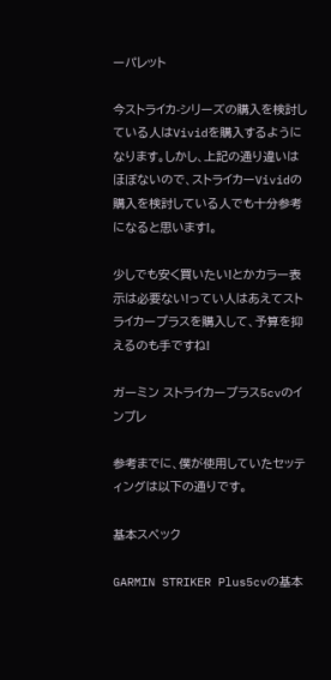ーパレット

今ストライカ-シリーズの購入を検討している人はVividを購入するようになります。しかし、上記の通り違いはほぼないので、ストライカーVividの購入を検討している人でも十分参考になると思います!。

少しでも安く買いたい!とかカラー表示は必要ない!ってい人はあえてストライカープラスを購入して、予算を抑えるのも手ですね!

ガーミン ストライカープラス5cvのインプレ

参考までに、僕が使用していたセッティングは以下の通りです。

基本スペック

GARMIN STRIKER Plus5cvの基本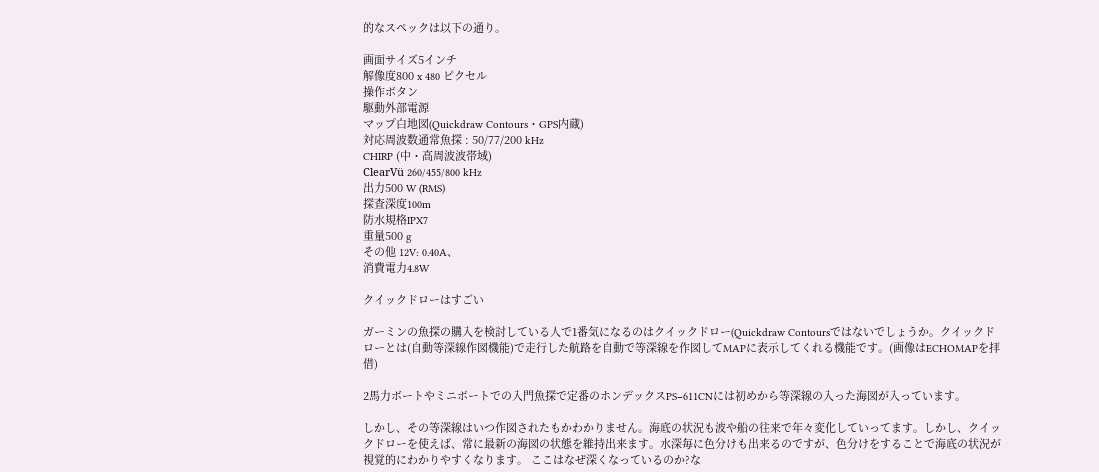的なスペックは以下の通り。

画面サイズ5インチ
解像度800 x 480 ピクセル
操作ボタン
駆動外部電源
マップ白地図(Quickdraw Contours・GPS内蔵)
対応周波数通常魚探 : 50/77/200 kHz
CHIRP (中・高周波波帯域)
ClearVü 260/455/800 kHz
出力500 W (RMS)
探査深度100m
防水規格IPX7
重量500 g
その他 12V: 0.40A、
消費電力4.8W

クイックドローはすごい

ガーミンの魚探の購入を検討している人で1番気になるのはクイックドロー(Quickdraw Contoursではないでしょうか。クイックドローとは(自動等深線作図機能)で走行した航路を自動で等深線を作図してMAPに表示してくれる機能です。(画像はECHOMAPを拝借)

2馬力ボートやミニボートでの入門魚探で定番のホンデックスPS−611CNには初めから等深線の入った海図が入っています。

しかし、その等深線はいつ作図されたもかわかりません。海底の状況も波や船の往来で年々変化していってます。しかし、クイックドローを使えば、常に最新の海図の状態を維持出来ます。水深毎に色分けも出来るのですが、色分けをすることで海底の状況が視覚的にわかりやすくなります。 ここはなぜ深くなっているのか?な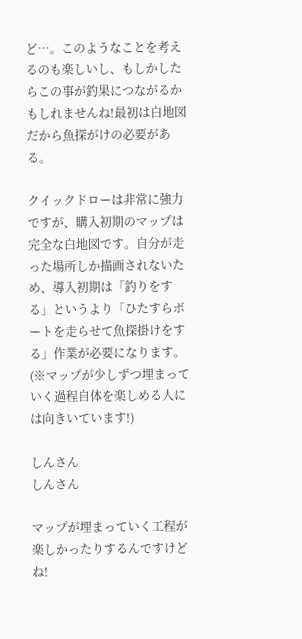ど…。このようなことを考えるのも楽しいし、もしかしたらこの事が釣果につながるかもしれませんね!最初は白地図だから魚探がけの必要がある。

クイックドローは非常に強力ですが、購入初期のマップは完全な白地図です。自分が走った場所しか描画されないため、導入初期は「釣りをする」というより「ひたすらボートを走らせて魚探掛けをする」作業が必要になります。(※マップが少しずつ埋まっていく過程自体を楽しめる人には向きいています!)

しんさん
しんさん

マップが埋まっていく工程が楽しかったりするんですけどね!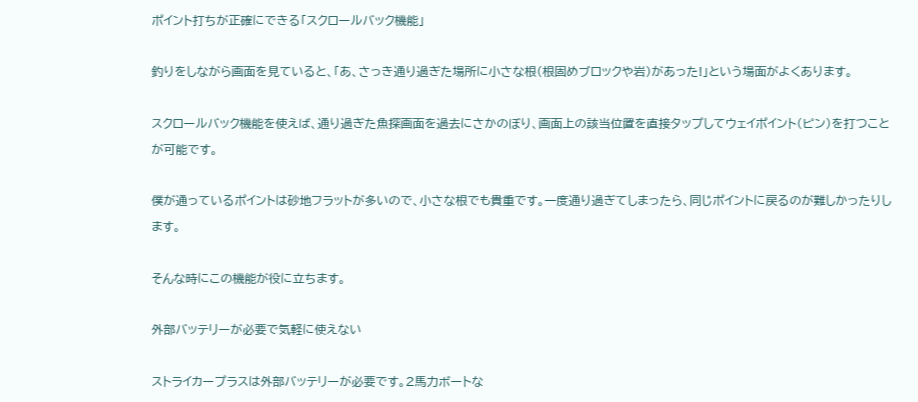ポイント打ちが正確にできる「スクロールバック機能」

釣りをしながら画面を見ていると、「あ、さっき通り過ぎた場所に小さな根(根固めブロックや岩)があった!」という場面がよくあります。

スクロールバック機能を使えば、通り過ぎた魚探画面を過去にさかのぼり、画面上の該当位置を直接タップしてウェイポイント(ピン)を打つことが可能です。

僕が通っているポイントは砂地フラットが多いので、小さな根でも貴重です。一度通り過ぎてしまったら、同じポイントに戻るのが難しかったりします。

そんな時にこの機能が役に立ちます。

外部バッテリーが必要で気軽に使えない

ストライカープラスは外部バッテリーが必要です。2馬力ボートな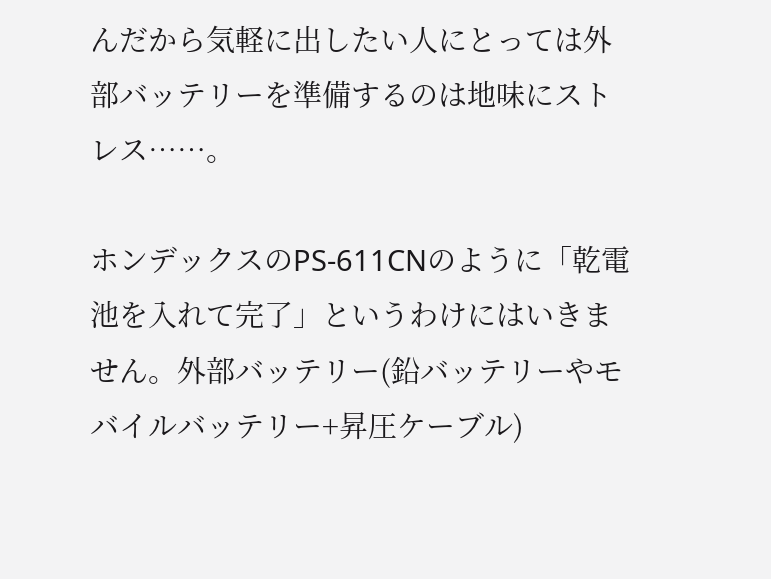んだから気軽に出したい人にとっては外部バッテリーを準備するのは地味にストレス……。

ホンデックスのPS-611CNのように「乾電池を入れて完了」というわけにはいきません。外部バッテリー(鉛バッテリーやモバイルバッテリー+昇圧ケーブル)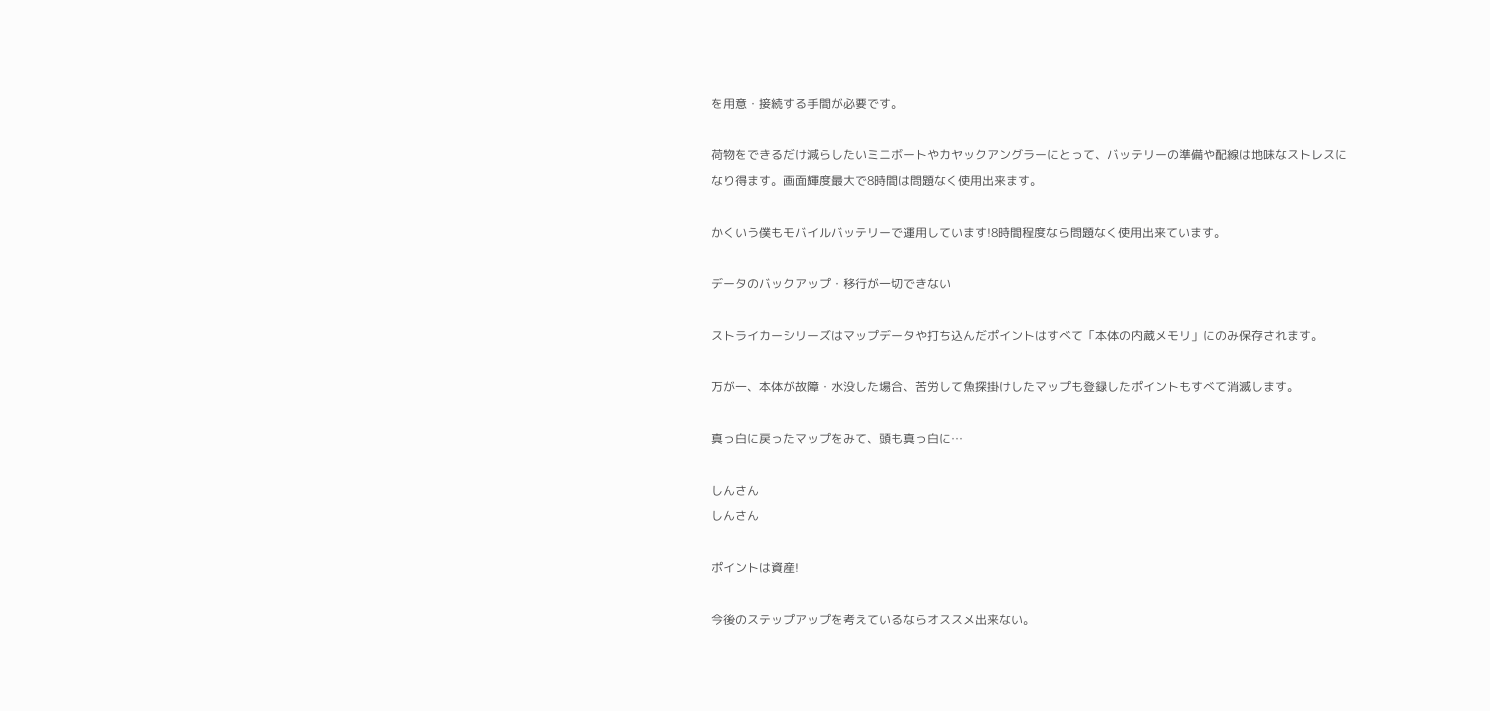を用意・接続する手間が必要です。

荷物をできるだけ減らしたいミニボートやカヤックアングラーにとって、バッテリーの準備や配線は地味なストレスになり得ます。画面輝度最大で8時間は問題なく使用出来ます。

かくいう僕もモバイルバッテリーで運用しています!8時間程度なら問題なく使用出来ています。

データのバックアップ・移行が一切できない

ストライカーシリーズはマップデータや打ち込んだポイントはすべて「本体の内蔵メモリ」にのみ保存されます。

万が一、本体が故障・水没した場合、苦労して魚探掛けしたマップも登録したポイントもすべて消滅します。

真っ白に戻ったマップをみて、頭も真っ白に…

しんさん
しんさん

ポイントは資産!

今後のステップアップを考えているならオススメ出来ない。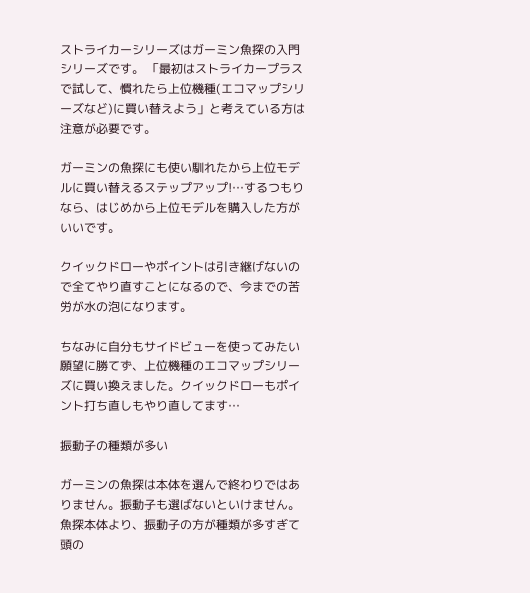ストライカーシリーズはガーミン魚探の入門シリーズです。 「最初はストライカープラスで試して、慣れたら上位機種(エコマップシリーズなど)に買い替えよう」と考えている方は注意が必要です。

ガーミンの魚探にも使い馴れたから上位モデルに買い替えるステップアップ!…するつもりなら、はじめから上位モデルを購入した方がいいです。

クイックドローやポイントは引き継げないので全てやり直すことになるので、今までの苦労が水の泡になります。

ちなみに自分もサイドビューを使ってみたい願望に勝てず、上位機種のエコマップシリーズに買い換えました。クイックドローもポイント打ち直しもやり直してます…

振動子の種類が多い

ガーミンの魚探は本体を選んで終わりではありません。振動子も選ばないといけません。魚探本体より、振動子の方が種類が多すぎて頭の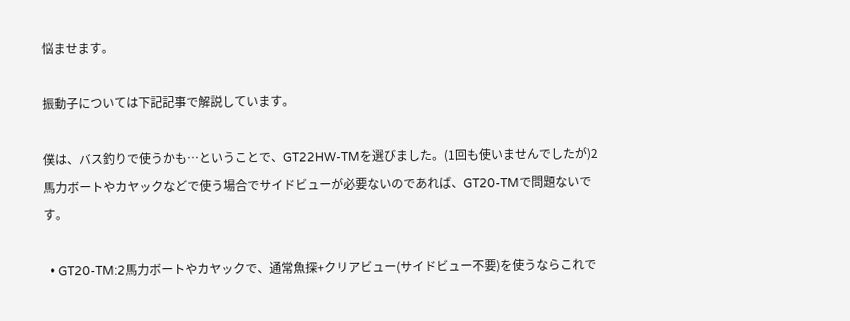悩ませます。

振動子については下記記事で解説しています。

僕は、バス釣りで使うかも…ということで、GT22HW-TMを選びました。(1回も使いませんでしたが)2馬力ボートやカヤックなどで使う場合でサイドビューが必要ないのであれば、GT20-TMで問題ないです。

  • GT20-TM:2馬力ボートやカヤックで、通常魚探+クリアビュー(サイドビュー不要)を使うならこれで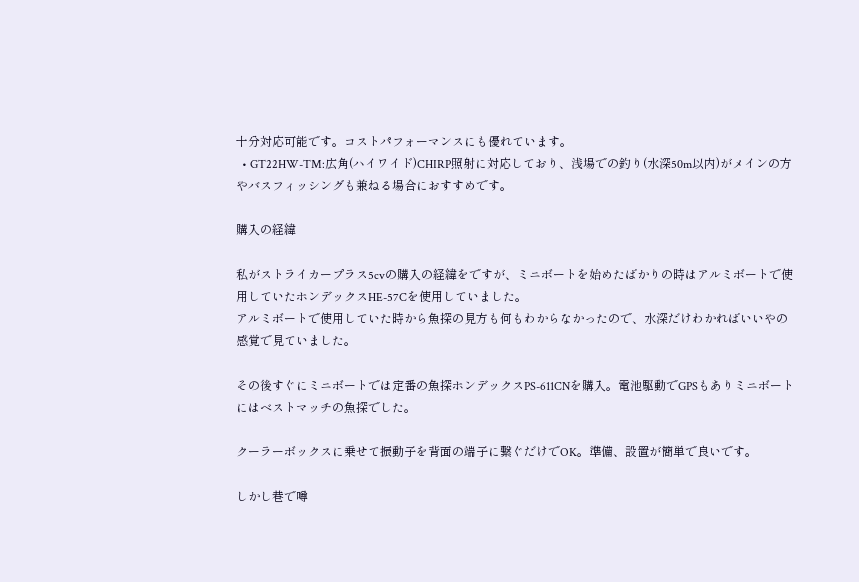十分対応可能です。コストパフォーマンスにも優れています。
  • GT22HW-TM:広角(ハイワイド)CHIRP照射に対応しており、浅場での釣り(水深50m以内)がメインの方やバスフィッシングも兼ねる場合におすすめです。

購入の経緯

私がストライカープラス5cvの購入の経緯をですが、ミニボートを始めたばかりの時はアルミボートで使用していたホンデックスHE-57Cを使用していました。
アルミボートで使用していた時から魚探の見方も何もわからなかったので、水深だけわかればいいやの感覚で見ていました。

その後すぐにミニボートでは定番の魚探ホンデックスPS-611CNを購入。電池駆動でGPSもありミニボートにはベストマッチの魚探でした。

クーラーボックスに乗せて振動子を背面の端子に繋ぐだけでOK。準備、設置が簡単で良いです。

しかし巷で噂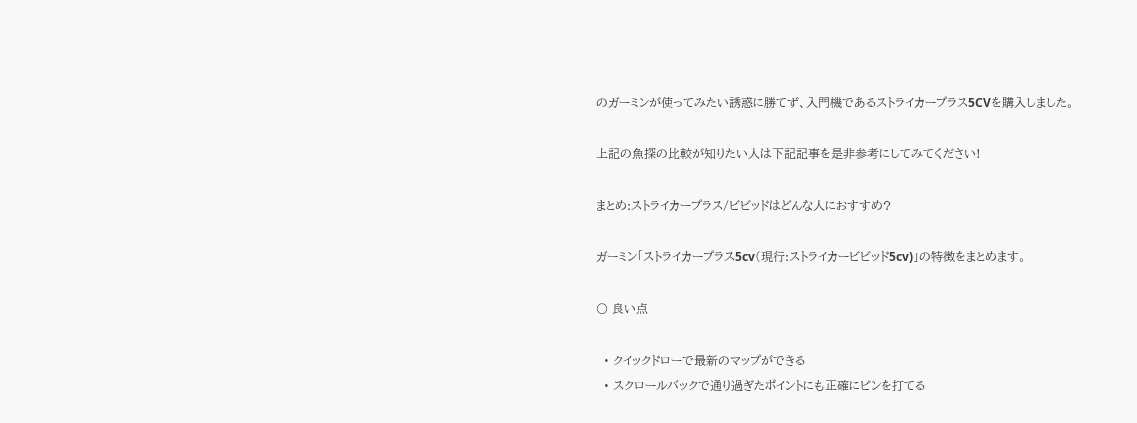のガーミンが使ってみたい誘惑に勝てず、入門機であるストライカープラス5CVを購入しました。

上記の魚探の比較が知りたい人は下記記事を是非参考にしてみてください!

まとめ:ストライカープラス/ビビッドはどんな人におすすめ?

ガーミン「ストライカープラス5cv(現行:ストライカービビッド5cv)」の特徴をまとめます。

〇 良い点

  • クイックドローで最新のマップができる
  • スクロールバックで通り過ぎたポイントにも正確にピンを打てる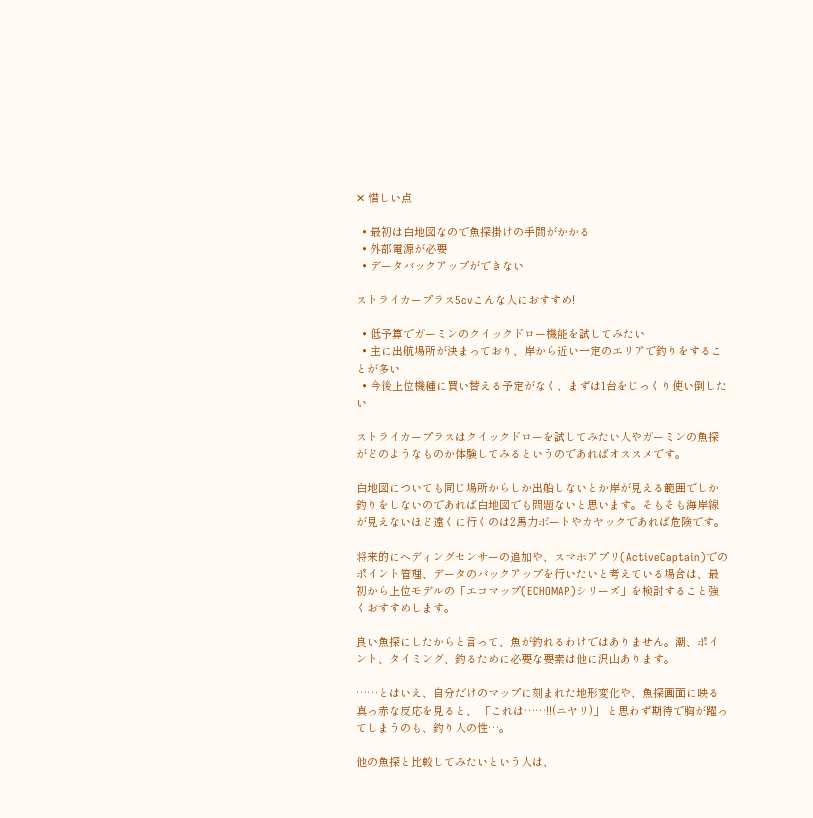✕ 惜しい点

  • 最初は白地図なので魚探掛けの手間がかかる
  • 外部電源が必要
  • データバックアップができない

ストライカープラス5cvこんな人におすすめ!

  • 低予算でガーミンのクイックドロー機能を試してみたい
  • 主に出航場所が決まっており、岸から近い一定のエリアで釣りをすることが多い
  • 今後上位機種に買い替える予定がなく、まずは1台をじっくり使い倒したい

ストライカープラスはクイックドローを試してみたい人やガーミンの魚探がどのようなものか体験してみるというのであればオススメです。

白地図についても同じ場所からしか出船しないとか岸が見える範囲でしか釣りをしないのであれば白地図でも問題ないと思います。そもそも海岸線が見えないほど遠くに行くのは2馬力ボートやカヤックであれば危険です。

将来的にヘディングセンサーの追加や、スマホアプリ(ActiveCaptain)でのポイント管理、データのバックアップを行いたいと考えている場合は、最初から上位モデルの「エコマップ(ECHOMAP)シリーズ」を検討すること強くおすすめします。

良い魚探にしたからと言って、魚が釣れるわけではありません。潮、ポイント、タイミング、釣るために必要な要素は他に沢山あります。

……とはいえ、自分だけのマップに刻まれた地形変化や、魚探画面に映る真っ赤な反応を見ると、 「これは……!!(ニヤリ)」 と思わず期待で胸が躍ってしまうのも、釣り人の性…。

他の魚探と比較してみたいという人は、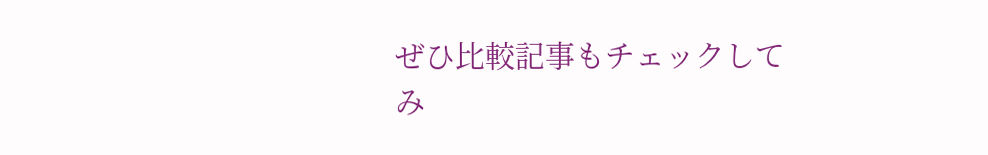ぜひ比較記事もチェックしてみ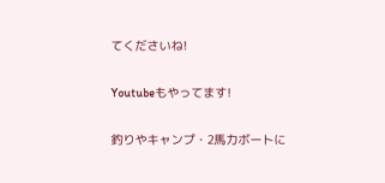てくださいね!

Youtubeもやってます!

釣りやキャンプ・2馬力ボートに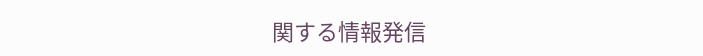関する情報発信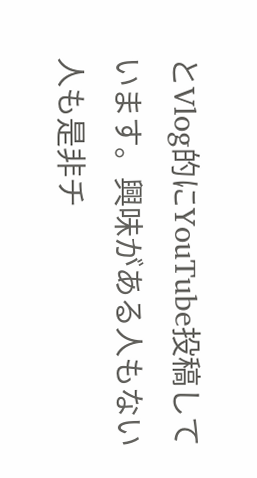とVlog的にYouTube投稿しています。興味がある人もない人も是非チ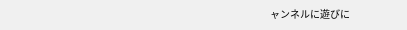ャンネルに遊びに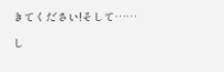きてください!そして……

し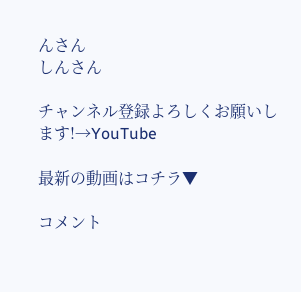んさん
しんさん

チャンネル登録よろしくお願いします!→YouTube

最新の動画はコチラ▼

コメント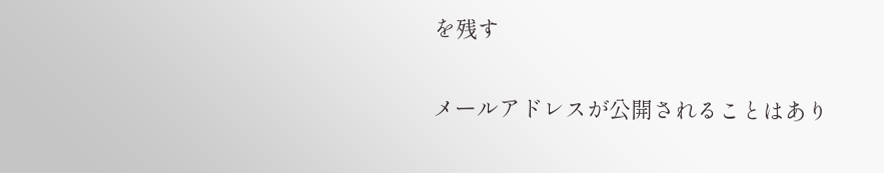を残す

メールアドレスが公開されることはあり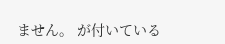ません。 が付いている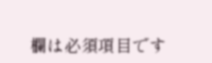欄は必須項目です